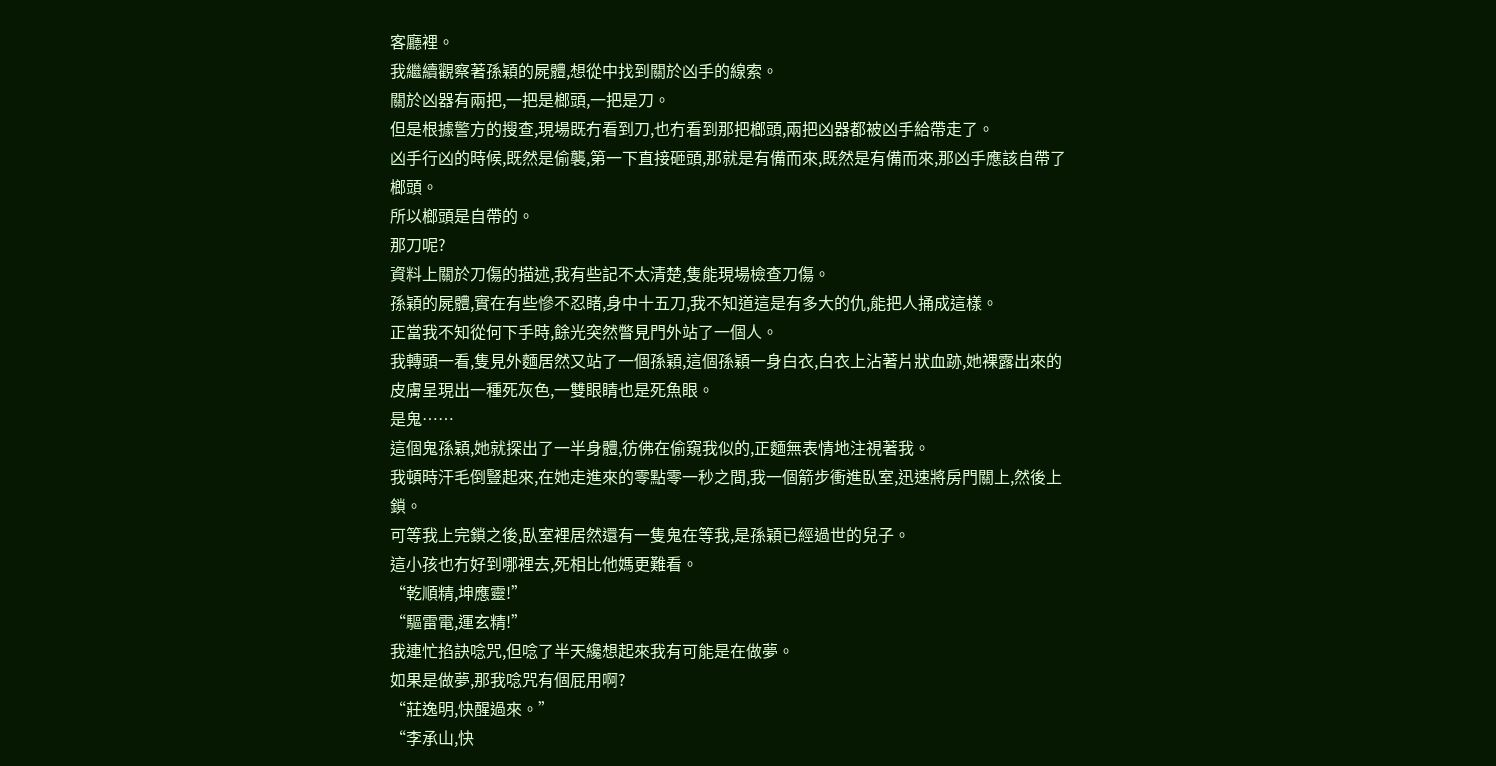客廳裡。
我繼續觀察著孫穎的屍體,想從中找到關於凶手的線索。
關於凶器有兩把,一把是榔頭,一把是刀。
但是根據警方的搜查,現場既冇看到刀,也冇看到那把榔頭,兩把凶器都被凶手給帶走了。
凶手行凶的時候,既然是偷襲,第一下直接砸頭,那就是有備而來,既然是有備而來,那凶手應該自帶了榔頭。
所以榔頭是自帶的。
那刀呢?
資料上關於刀傷的描述,我有些記不太清楚,隻能現場檢查刀傷。
孫穎的屍體,實在有些慘不忍睹,身中十五刀,我不知道這是有多大的仇,能把人捅成這樣。
正當我不知從何下手時,餘光突然瞥見門外站了一個人。
我轉頭一看,隻見外麵居然又站了一個孫穎,這個孫穎一身白衣,白衣上沾著片狀血跡,她裸露出來的皮膚呈現出一種死灰色,一雙眼睛也是死魚眼。
是鬼……
這個鬼孫穎,她就探出了一半身體,彷佛在偷窺我似的,正麵無表情地注視著我。
我頓時汗毛倒豎起來,在她走進來的零點零一秒之間,我一個箭步衝進臥室,迅速將房門關上,然後上鎖。
可等我上完鎖之後,臥室裡居然還有一隻鬼在等我,是孫穎已經過世的兒子。
這小孩也冇好到哪裡去,死相比他媽更難看。
“乾順精,坤應靈!”
“驅雷電,運玄精!”
我連忙掐訣唸咒,但唸了半天纔想起來我有可能是在做夢。
如果是做夢,那我唸咒有個屁用啊?
“莊逸明,快醒過來。”
“李承山,快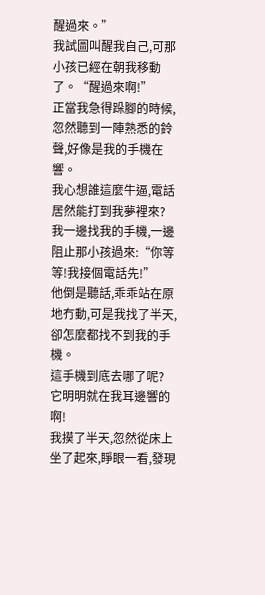醒過來。”
我試圖叫醒我自己,可那小孩已經在朝我移動了。“醒過來啊!”
正當我急得跺腳的時候,忽然聽到一陣熟悉的鈴聲,好像是我的手機在響。
我心想誰這麼牛逼,電話居然能打到我夢裡來?
我一邊找我的手機,一邊阻止那小孩過來:“你等等!我接個電話先!”
他倒是聽話,乖乖站在原地冇動,可是我找了半天,卻怎麼都找不到我的手機。
這手機到底去哪了呢?
它明明就在我耳邊響的啊!
我摸了半天,忽然從床上坐了起來,睜眼一看,發現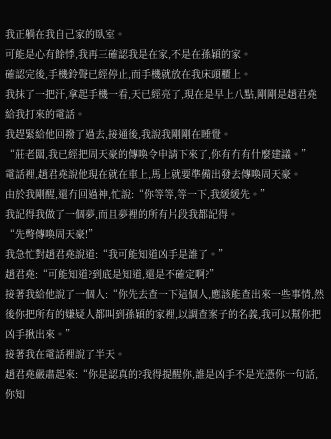我正躺在我自己家的臥室。
可能是心有餘悸,我再三確認我是在家,不是在孫穎的家。
確認完後,手機鈴聲已經停止,而手機就放在我床頭櫃上。
我抹了一把汗,拿起手機一看,天已經亮了,現在是早上八點,剛剛是趙君堯給我打來的電話。
我趕緊給他回撥了過去,接通後,我說我剛剛在睡覺。
“莊老闆,我已經把周天豪的傳喚令申請下來了,你有冇有什麼建議。”
電話裡,趙君堯說他現在就在車上,馬上就要準備出發去傳喚周天豪。
由於我剛醒,還冇回過神,忙說:“你等等,等一下,我緩緩先。”
我記得我做了一個夢,而且夢裡的所有片段我都記得。
“先彆傳喚周天豪!”
我急忙對趙君堯說道:“我可能知道凶手是誰了。”
趙君堯:“可能知道?到底是知道,還是不確定啊?”
接著我給他說了一個人:“你先去查一下這個人,應該能查出來一些事情,然後你把所有的嫌疑人都叫到孫穎的家裡,以調查案子的名義,我可以幫你把凶手揪出來。”
接著我在電話裡說了半天。
趙君堯嚴肅起來:“你是認真的?我得提醒你,誰是凶手不是光憑你一句話,你知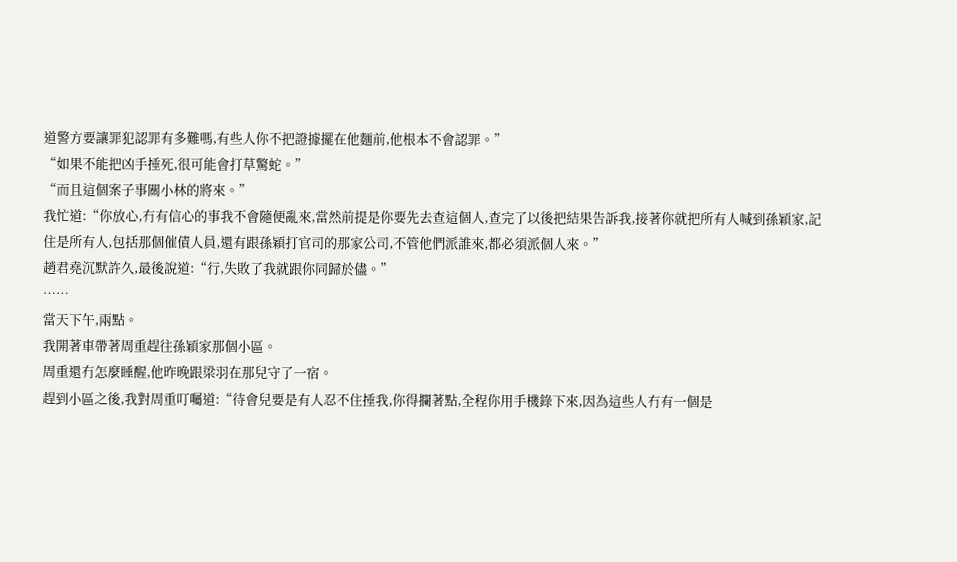道警方要讓罪犯認罪有多難嗎,有些人你不把證據擺在他麵前,他根本不會認罪。”
“如果不能把凶手捶死,很可能會打草驚蛇。”
“而且這個案子事關小林的將來。”
我忙道:“你放心,冇有信心的事我不會隨便亂來,當然前提是你要先去查這個人,查完了以後把結果告訴我,接著你就把所有人喊到孫穎家,記住是所有人,包括那個催債人員,還有跟孫穎打官司的那家公司,不管他們派誰來,都必須派個人來。”
趙君堯沉默許久,最後說道:“行,失敗了我就跟你同歸於儘。”
……
當天下午,兩點。
我開著車帶著周重趕往孫穎家那個小區。
周重還冇怎麼睡醒,他昨晚跟梁羽在那兒守了一宿。
趕到小區之後,我對周重叮囑道:“待會兒要是有人忍不住捶我,你得攔著點,全程你用手機錄下來,因為這些人冇有一個是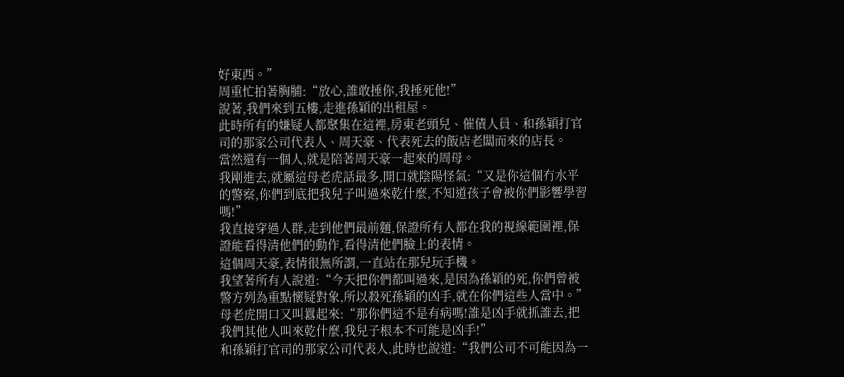好東西。”
周重忙拍著胸脯:“放心,誰敢捶你,我捶死他!”
說著,我們來到五樓,走進孫穎的出租屋。
此時所有的嫌疑人都聚集在這裡,房東老頭兒、催債人員、和孫穎打官司的那家公司代表人、周天豪、代表死去的飯店老闆而來的店長。
當然還有一個人,就是陪著周天豪一起來的周母。
我剛進去,就屬這母老虎話最多,開口就陰陽怪氣:“又是你這個冇水平的警察,你們到底把我兒子叫過來乾什麼,不知道孩子會被你們影響學習嗎!”
我直接穿過人群,走到他們最前麵,保證所有人都在我的視線範圍裡,保證能看得清他們的動作,看得清他們臉上的表情。
這個周天豪,表情很無所謂,一直站在那兒玩手機。
我望著所有人說道:“今天把你們都叫過來,是因為孫穎的死,你們曾被警方列為重點懷疑對象,所以殺死孫穎的凶手,就在你們這些人當中。”
母老虎開口又叫囂起來:“那你們這不是有病嗎!誰是凶手就抓誰去,把我們其他人叫來乾什麼,我兒子根本不可能是凶手!”
和孫穎打官司的那家公司代表人,此時也說道:“我們公司不可能因為一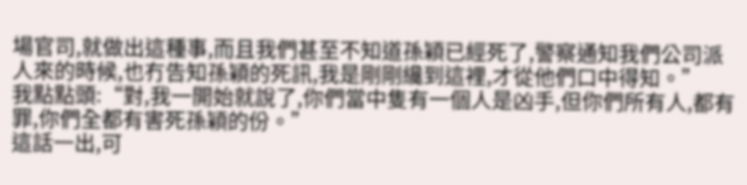場官司,就做出這種事,而且我們甚至不知道孫穎已經死了,警察通知我們公司派人來的時候,也冇告知孫穎的死訊,我是剛剛纔到這裡,才從他們口中得知。”
我點點頭:“對,我一開始就說了,你們當中隻有一個人是凶手,但你們所有人,都有罪,你們全都有害死孫穎的份。”
這話一出,可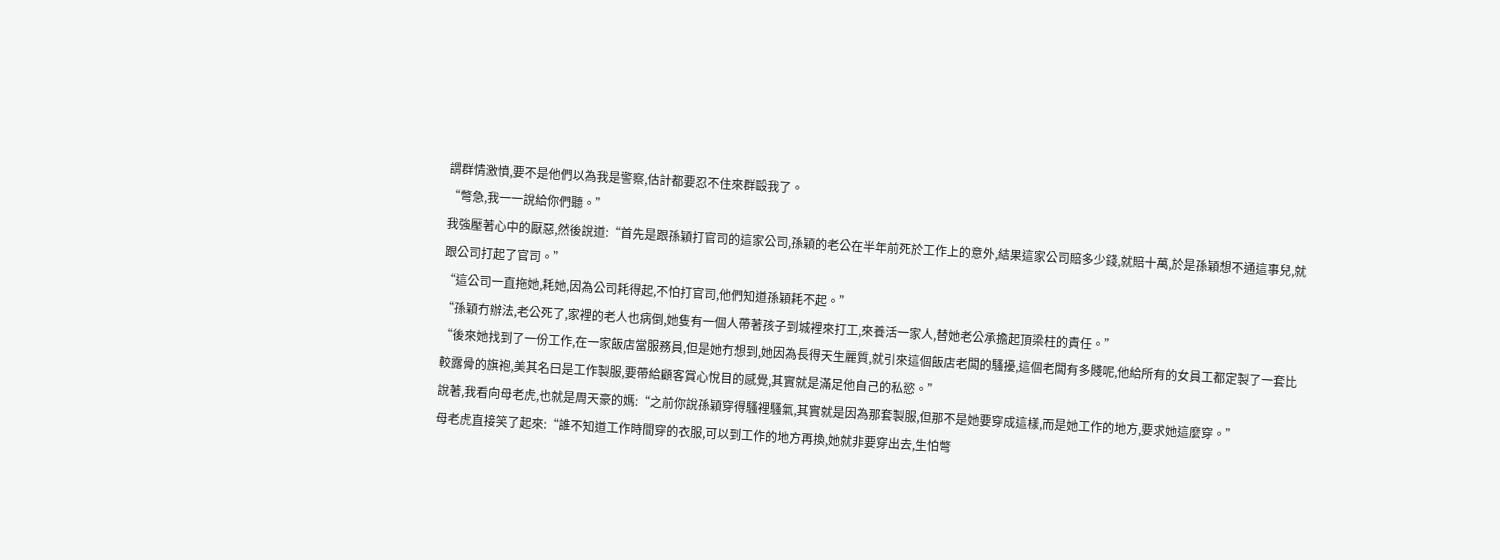謂群情激憤,要不是他們以為我是警察,估計都要忍不住來群毆我了。
“彆急,我一一說給你們聽。”
我強壓著心中的厭惡,然後說道:“首先是跟孫穎打官司的這家公司,孫穎的老公在半年前死於工作上的意外,結果這家公司賠多少錢,就賠十萬,於是孫穎想不通這事兒,就跟公司打起了官司。”
“這公司一直拖她,耗她,因為公司耗得起,不怕打官司,他們知道孫穎耗不起。”
“孫穎冇辦法,老公死了,家裡的老人也病倒,她隻有一個人帶著孩子到城裡來打工,來養活一家人,替她老公承擔起頂梁柱的責任。”
“後來她找到了一份工作,在一家飯店當服務員,但是她冇想到,她因為長得天生麗質,就引來這個飯店老闆的騷擾,這個老闆有多賤呢,他給所有的女員工都定製了一套比較露骨的旗袍,美其名曰是工作製服,要帶給顧客賞心悅目的感覺,其實就是滿足他自己的私慾。”
說著,我看向母老虎,也就是周天豪的媽:“之前你說孫穎穿得騷裡騷氣,其實就是因為那套製服,但那不是她要穿成這樣,而是她工作的地方,要求她這麼穿。”
母老虎直接笑了起來:“誰不知道工作時間穿的衣服,可以到工作的地方再換,她就非要穿出去,生怕彆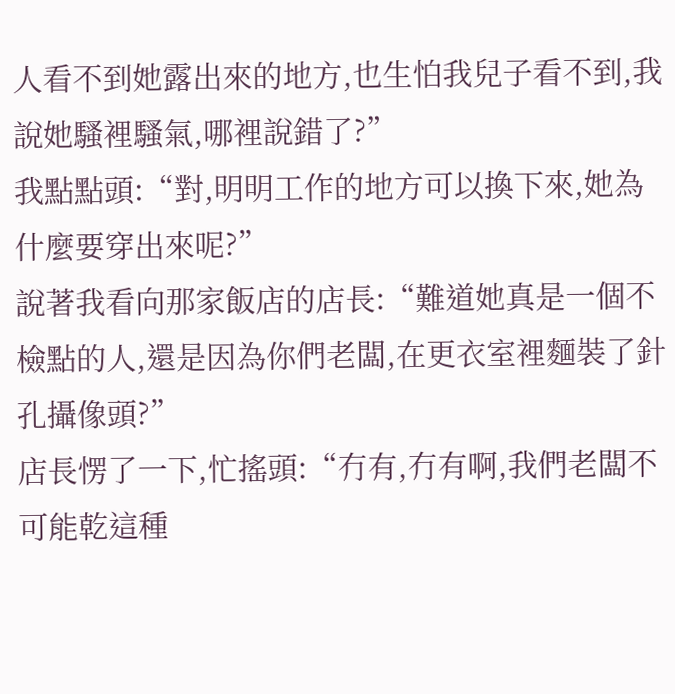人看不到她露出來的地方,也生怕我兒子看不到,我說她騷裡騷氣,哪裡說錯了?”
我點點頭:“對,明明工作的地方可以換下來,她為什麼要穿出來呢?”
說著我看向那家飯店的店長:“難道她真是一個不檢點的人,還是因為你們老闆,在更衣室裡麵裝了針孔攝像頭?”
店長愣了一下,忙搖頭:“冇有,冇有啊,我們老闆不可能乾這種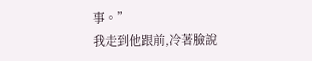事。”
我走到他跟前,冷著臉說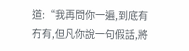道:“我再問你一遍,到底有冇有,但凡你說一句假話,將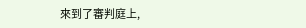來到了審判庭上,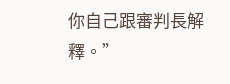你自己跟審判長解釋。”